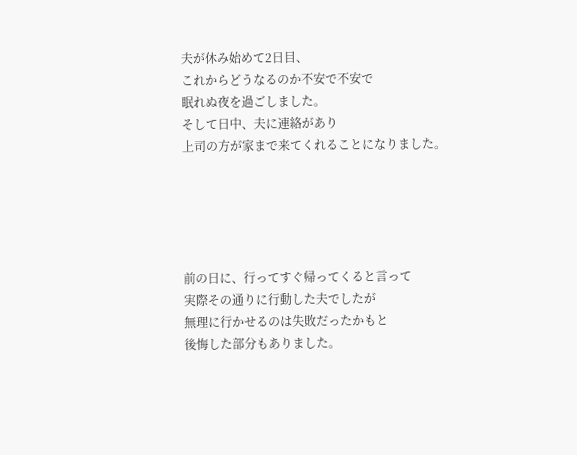夫が休み始めて2日目、
これからどうなるのか不安で不安で
眠れぬ夜を過ごしました。
そして日中、夫に連絡があり
上司の方が家まで来てくれることになりました。





前の日に、行ってすぐ帰ってくると言って
実際その通りに行動した夫でしたが
無理に行かせるのは失敗だったかもと
後悔した部分もありました。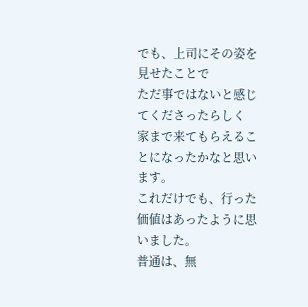でも、上司にその姿を見せたことで
ただ事ではないと感じてくださったらしく
家まで来てもらえることになったかなと思います。
これだけでも、行った価値はあったように思いました。
普通は、無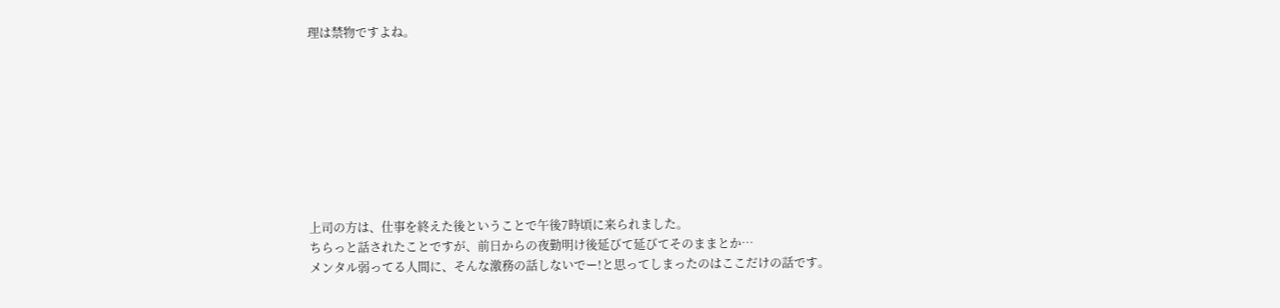理は禁物ですよね。









上司の方は、仕事を終えた後ということで午後7時頃に来られました。
ちらっと話されたことですが、前日からの夜勤明け後延びて延びてそのままとか…
メンタル弱ってる人間に、そんな激務の話しないでー!と思ってしまったのはここだけの話です。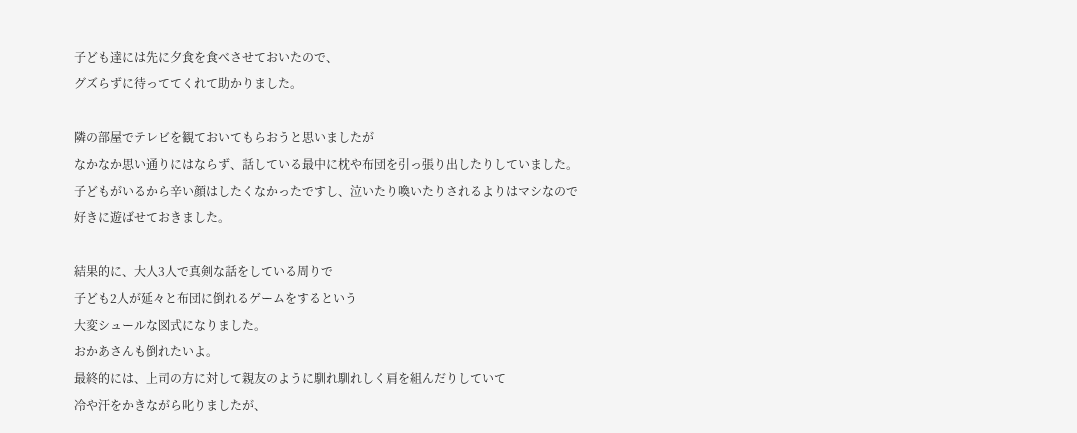子ども達には先に夕食を食べさせておいたので、
グズらずに待っててくれて助かりました。

隣の部屋でテレビを観ておいてもらおうと思いましたが
なかなか思い通りにはならず、話している最中に枕や布団を引っ張り出したりしていました。
子どもがいるから辛い顔はしたくなかったですし、泣いたり喚いたりされるよりはマシなので
好きに遊ばせておきました。

結果的に、大人3人で真剣な話をしている周りで
子ども2人が延々と布団に倒れるゲームをするという
大変シュールな図式になりました。
おかあさんも倒れたいよ。
最終的には、上司の方に対して親友のように馴れ馴れしく肩を組んだりしていて
冷や汗をかきながら叱りましたが、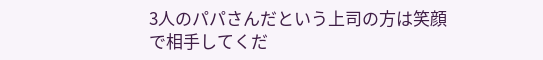3人のパパさんだという上司の方は笑顔で相手してくだ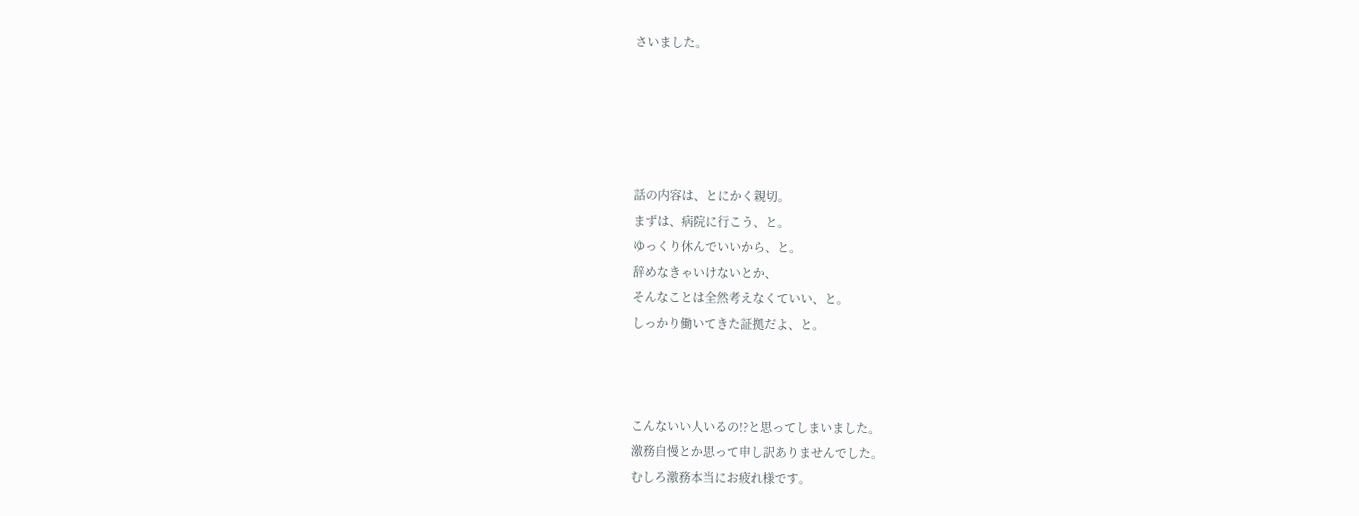さいました。





話の内容は、とにかく親切。
まずは、病院に行こう、と。
ゆっくり休んでいいから、と。
辞めなきゃいけないとか、
そんなことは全然考えなくていい、と。
しっかり働いてきた証拠だよ、と。



こんないい人いるの!?と思ってしまいました。
激務自慢とか思って申し訳ありませんでした。
むしろ激務本当にお疲れ様です。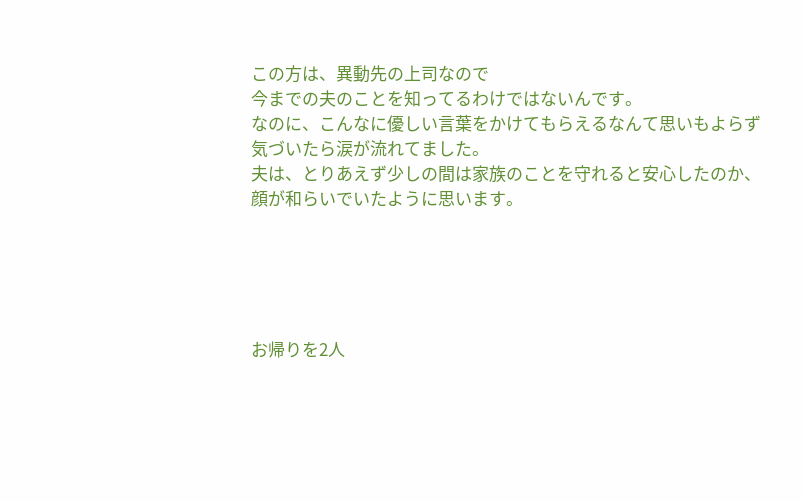この方は、異動先の上司なので
今までの夫のことを知ってるわけではないんです。
なのに、こんなに優しい言葉をかけてもらえるなんて思いもよらず
気づいたら涙が流れてました。
夫は、とりあえず少しの間は家族のことを守れると安心したのか、
顔が和らいでいたように思います。





お帰りを2人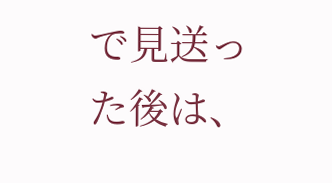で見送った後は、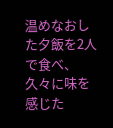温めなおした夕飯を2人で食べ、
久々に味を感じた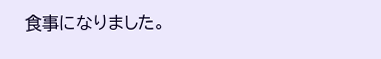食事になりました。